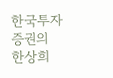한국투자증권의 한상희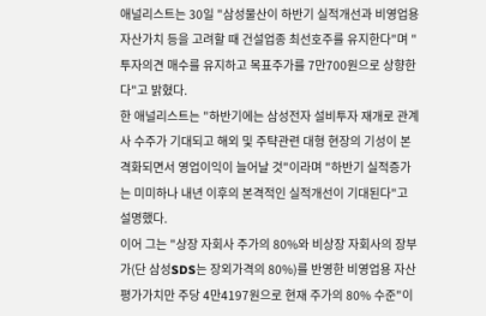애널리스트는 30일 "삼성물산이 하반기 실적개선과 비영업용 자산가치 등을 고려할 때 건설업종 최선호주를 유지한다"며 "투자의견 매수를 유지하고 목표주가를 7만700원으로 상향한다"고 밝혔다.
한 애널리스트는 "하반기에는 삼성전자 설비투자 재개로 관계사 수주가 기대되고 해외 및 주탹관련 대형 현장의 기성이 본격화되면서 영업이익이 늘어날 것"이라며 "하반기 실적증가는 미미하나 내년 이후의 본격적인 실적개선이 기대된다"고 설명했다.
이어 그는 "상장 자회사 주가의 80%와 비상장 자회사의 장부가(단 삼성SDS는 장외가격의 80%)를 반영한 비영업용 자산평가가치만 주당 4만4197원으로 현재 주가의 80% 수준"이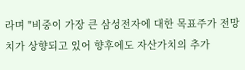라며 "비중이 가장 큰 삼성전자에 대한 목표주가 전망치가 상향되고 있어 향후에도 자산가치의 추가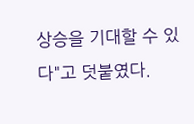상승을 기대할 수 있다"고 덧붙였다.